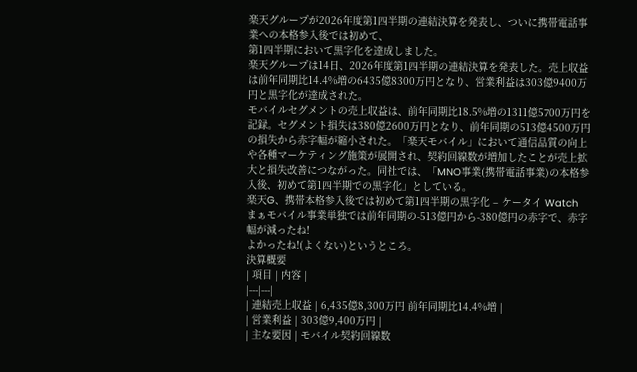楽天グループが2026年度第1四半期の連結決算を発表し、ついに携帯電話事業への本格参入後では初めて、
第1四半期において黒字化を達成しました。
楽天グループは14日、2026年度第1四半期の連結決算を発表した。売上収益は前年同期比14.4%増の6435億8300万円となり、営業利益は303億9400万円と黒字化が達成された。
モバイルセグメントの売上収益は、前年同期比18.5%増の1311億5700万円を記録。セグメント損失は380億2600万円となり、前年同期の513億4500万円の損失から赤字幅が縮小された。「楽天モバイル」において通信品質の向上や各種マーケティング施策が展開され、契約回線数が増加したことが売上拡大と損失改善につながった。同社では、「MNO事業(携帯電話事業)の本格参入後、初めて第1四半期での黒字化」としている。
楽天G、携帯本格参入後では初めて第1四半期の黒字化 – ケータイ Watch
まぁモバイル事業単独では前年同期の-513億円から-380億円の赤字で、赤字幅が減ったね!
よかったね!(よくない)というところ。
決算概要
| 項目 | 内容 |
|---|---|
| 連結売上収益 | 6,435億8,300万円 前年同期比14.4%増 |
| 営業利益 | 303億9,400万円 |
| 主な要因 | モバイル契約回線数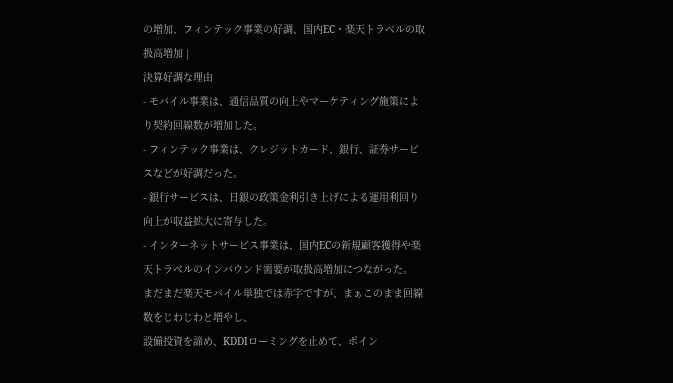の増加、フィンテック事業の好調、国内EC・楽天トラベルの取扱高増加 |
決算好調な理由
- モバイル事業は、通信品質の向上やマーケティング施策により契約回線数が増加した。
- フィンテック事業は、クレジットカード、銀行、証券サービスなどが好調だった。
- 銀行サービスは、日銀の政策金利引き上げによる運用利回り向上が収益拡大に寄与した。
- インターネットサービス事業は、国内ECの新規顧客獲得や楽天トラベルのインバウンド需要が取扱高増加につながった。
まだまだ楽天モバイル単独では赤字ですが、まぁこのまま回線数をじわじわと増やし、
設備投資を諦め、KDDIローミングを止めて、ポイン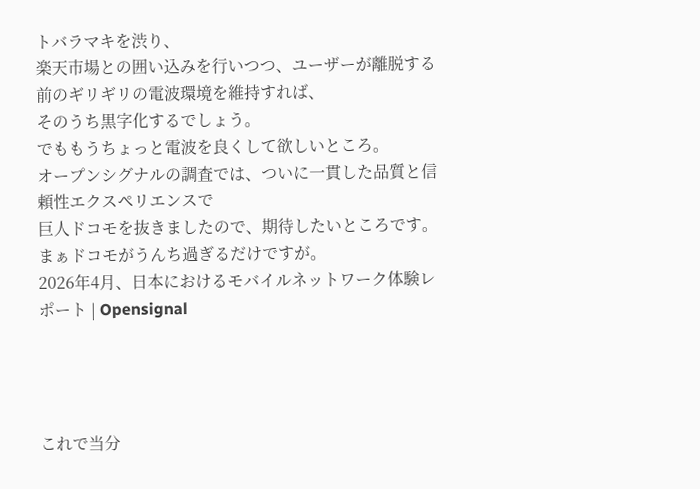トバラマキを渋り、
楽天市場との囲い込みを行いつつ、ユーザーが離脱する前のギリギリの電波環境を維持すれば、
そのうち黒字化するでしょう。
でももうちょっと電波を良くして欲しいところ。
オープンシグナルの調査では、ついに一貫した品質と信頼性エクスペリエンスで
巨人ドコモを抜きましたので、期待したいところです。まぁドコモがうんち過ぎるだけですが。
2026年4月、日本におけるモバイルネットワーク体験レポート | Opensignal




これで当分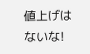値上げはないな!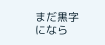まだ黒字になら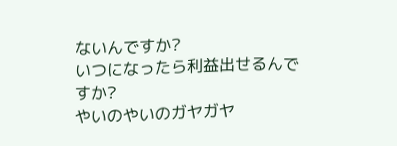ないんですか?
いつになったら利益出せるんですか?
やいのやいのガヤガヤ